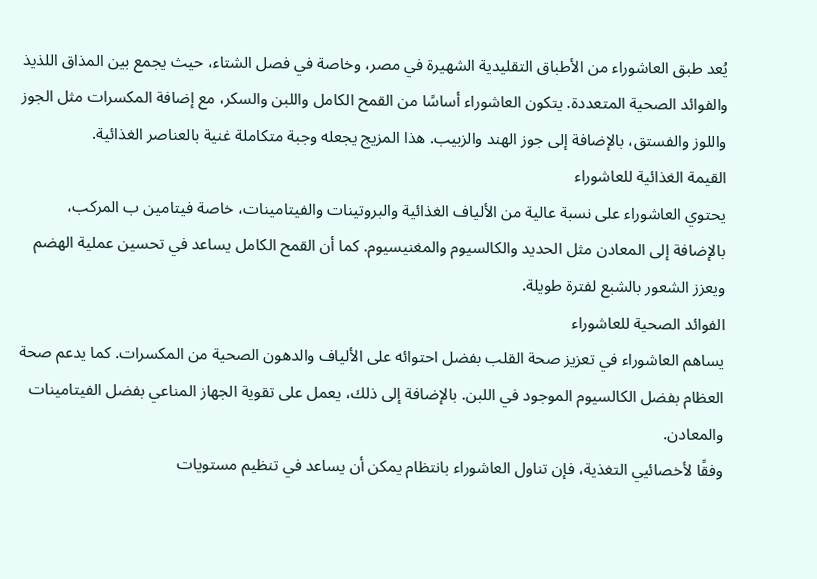يُعد طبق العاشوراء من الأطباق التقليدية الشهيرة في مصر، وخاصة في فصل الشتاء، حيث يجمع بين المذاق اللذيذ والفوائد الصحية المتعددة. يتكون العاشوراء أساسًا من القمح الكامل واللبن والسكر، مع إضافة المكسرات مثل الجوز واللوز والفستق، بالإضافة إلى جوز الهند والزبيب. هذا المزيج يجعله وجبة متكاملة غنية بالعناصر الغذائية.
القيمة الغذائية للعاشوراء
يحتوي العاشوراء على نسبة عالية من الألياف الغذائية والبروتينات والفيتامينات، خاصة فيتامين ب المركب، بالإضافة إلى المعادن مثل الحديد والكالسيوم والمغنيسيوم. كما أن القمح الكامل يساعد في تحسين عملية الهضم ويعزز الشعور بالشبع لفترة طويلة.
الفوائد الصحية للعاشوراء
يساهم العاشوراء في تعزيز صحة القلب بفضل احتوائه على الألياف والدهون الصحية من المكسرات. كما يدعم صحة العظام بفضل الكالسيوم الموجود في اللبن. بالإضافة إلى ذلك، يعمل على تقوية الجهاز المناعي بفضل الفيتامينات والمعادن.
وفقًا لأخصائيي التغذية، فإن تناول العاشوراء بانتظام يمكن أن يساعد في تنظيم مستويات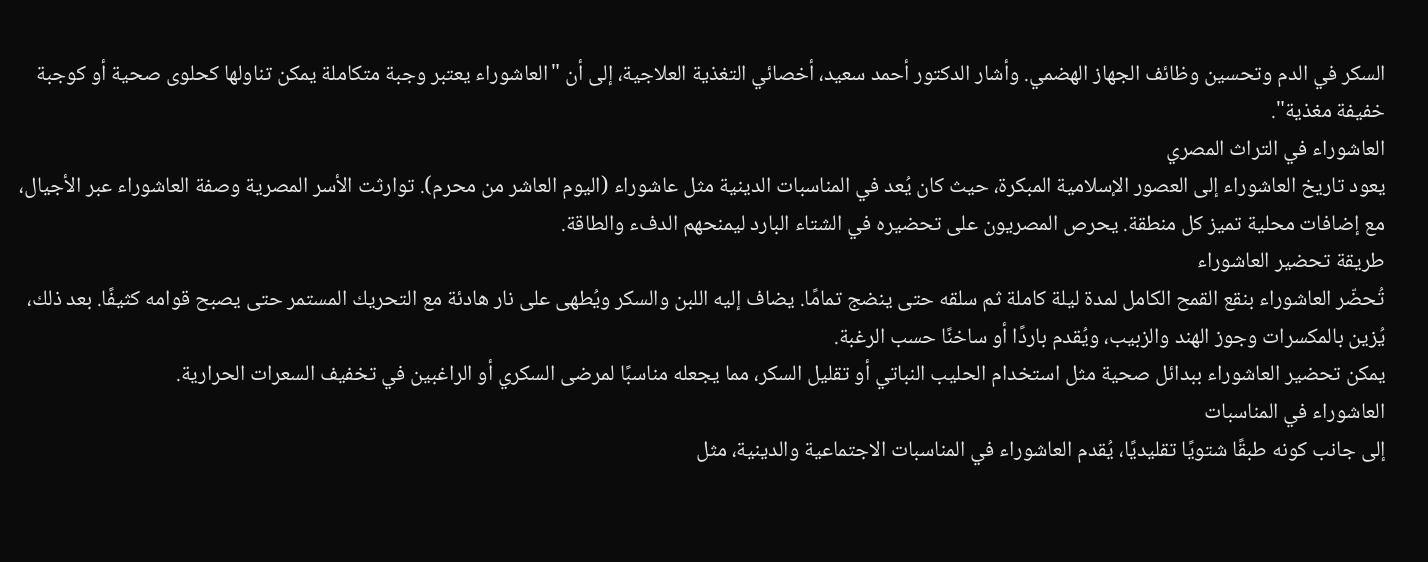السكر في الدم وتحسين وظائف الجهاز الهضمي. وأشار الدكتور أحمد سعيد، أخصائي التغذية العلاجية، إلى أن "العاشوراء يعتبر وجبة متكاملة يمكن تناولها كحلوى صحية أو كوجبة خفيفة مغذية".
العاشوراء في التراث المصري
يعود تاريخ العاشوراء إلى العصور الإسلامية المبكرة، حيث كان يُعد في المناسبات الدينية مثل عاشوراء (اليوم العاشر من محرم). توارثت الأسر المصرية وصفة العاشوراء عبر الأجيال، مع إضافات محلية تميز كل منطقة. يحرص المصريون على تحضيره في الشتاء البارد ليمنحهم الدفء والطاقة.
طريقة تحضير العاشوراء
تُحضّر العاشوراء بنقع القمح الكامل لمدة ليلة كاملة ثم سلقه حتى ينضج تمامًا. يضاف إليه اللبن والسكر ويُطهى على نار هادئة مع التحريك المستمر حتى يصبح قوامه كثيفًا. بعد ذلك، يُزين بالمكسرات وجوز الهند والزبيب، ويُقدم باردًا أو ساخنًا حسب الرغبة.
يمكن تحضير العاشوراء ببدائل صحية مثل استخدام الحليب النباتي أو تقليل السكر، مما يجعله مناسبًا لمرضى السكري أو الراغبين في تخفيف السعرات الحرارية.
العاشوراء في المناسبات
إلى جانب كونه طبقًا شتويًا تقليديًا، يُقدم العاشوراء في المناسبات الاجتماعية والدينية، مثل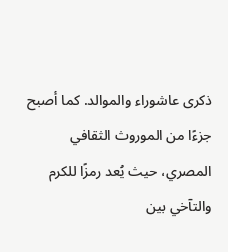ذكرى عاشوراء والموالد. كما أصبح جزءًا من الموروث الثقافي المصري، حيث يُعد رمزًا للكرم والتآخي بين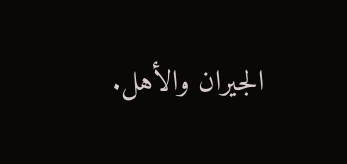الجيران والأهل.